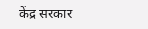केंद्र सरकार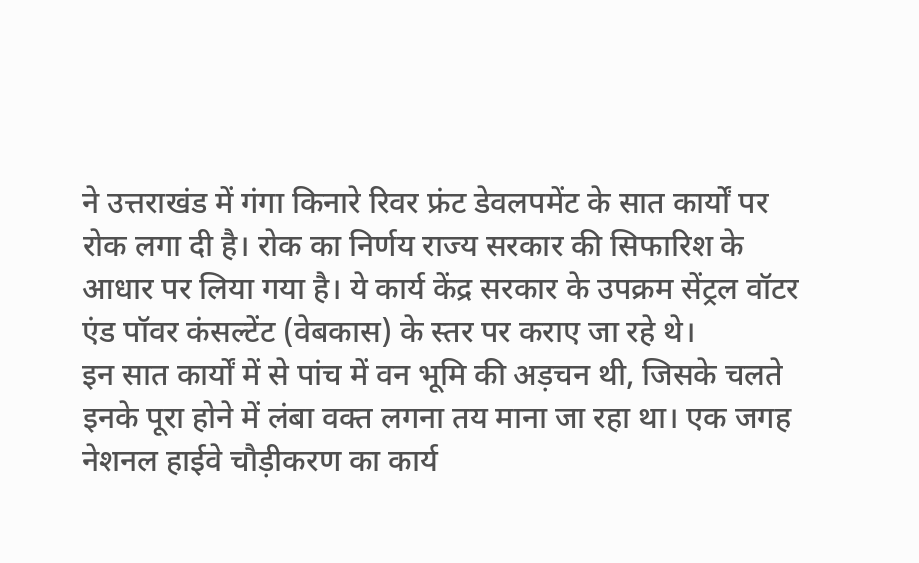ने उत्तराखंड में गंगा किनारे रिवर फ्रंट डेवलपमेंट के सात कार्यों पर रोक लगा दी है। रोक का निर्णय राज्य सरकार की सिफारिश के आधार पर लिया गया है। ये कार्य केंद्र सरकार के उपक्रम सेंट्रल वॉटर एंड पॉवर कंसल्टेंट (वेबकास) के स्तर पर कराए जा रहे थे।
इन सात कार्यों में से पांच में वन भूमि की अड़चन थी, जिसके चलते इनके पूरा होने में लंबा वक्त लगना तय माना जा रहा था। एक जगह नेशनल हाईवे चौड़ीकरण का कार्य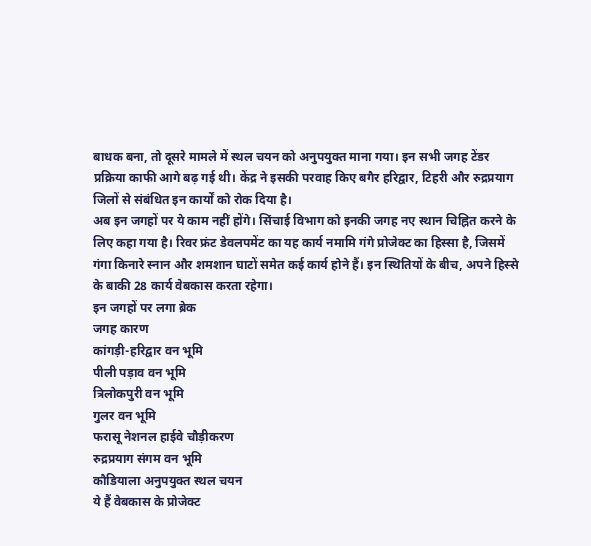बाधक बना, तो दूसरे मामले में स्थल चयन को अनुपयुक्त माना गया। इन सभी जगह टेंडर प्रक्रिया काफी आगे बढ़ गई थी। केंद्र ने इसकी परवाह किए बगैर हरिद्वार, टिहरी और रुद्रप्रयाग जिलों से संबंधित इन कार्यों को रोक दिया है।
अब इन जगहों पर ये काम नहीं होंगे। सिंचाई विभाग को इनकी जगह नए स्थान चिह्नित करने के लिए कहा गया है। रिवर फ्रंट डेवलपमेंट का यह कार्य नमामि गंगे प्रोजेक्ट का हिस्सा है, जिसमें गंगा किनारे स्नान और शमशान घाटों समेत कई कार्य होने हैं। इन स्थितियों के बीच, अपने हिस्से के बाकी 28 कार्य वेबकास करता रहेगा।
इन जगहों पर लगा ब्रेक
जगह कारण
कांगड़ी-हरिद्वार वन भूमि
पीली पड़ाव वन भूमि
त्रिलोकपुरी वन भूमि
गुलर वन भूमि
फरासू नेशनल हाईवे चौड़ीकरण
रुद्रप्रयाग संगम वन भूमि
कौडियाला अनुपयुक्त स्थल चयन
ये हैं वेबकास के प्रोजेक्ट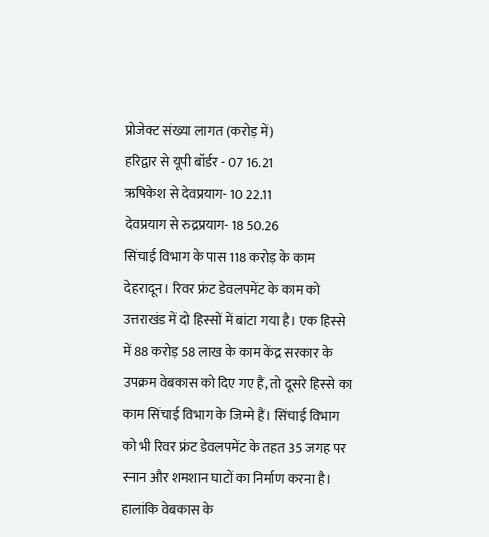प्रोजेक्ट संख्या लागत (करोड़ में)
हरिद्वार से यूपी बॉर्डर - 07 16.21
ऋषिकेश से देवप्रयाग- 10 22.11
देवप्रयाग से रुद्रप्रयाग- 18 50.26
सिंचाई विभाग के पास 118 करोड़ के काम
देहरादून। रिवर फ्रंट डेवलपमेंट के काम को उत्तराखंड में दो हिस्सों में बांटा गया है। एक हिस्से में 88 करोड़ 58 लाख के काम केंद्र सरकार के उपक्रम वेबकास को दिए गए हैं, तो दूसरे हिस्से का काम सिंचाई विभाग के जिम्मे हैं। सिंचाई विभाग को भी रिवर फ्रंट डेवलपमेंट के तहत 35 जगह पर स्नान और शमशान घाटों का निर्माण करना है। हालांकि वेबकास के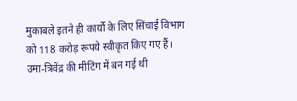मुकाबले इतने ही कार्यों के लिए सिंचाई विभाग को 118 करोड़ रूपये स्वीकृत किए गए हैं।
उमा-त्रिवेंद्र की मीटिंग में बन गई थी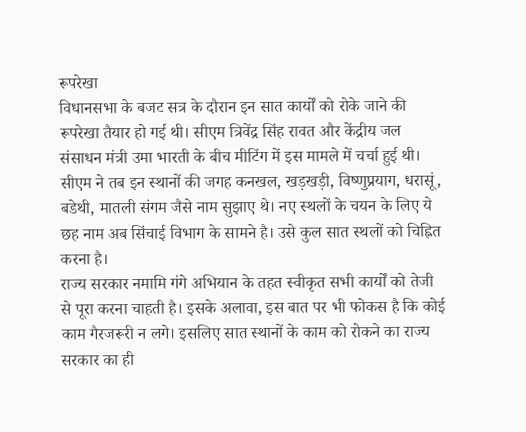रूपरेखा
विधानसभा के बजट सत्र के दौरान इन सात कार्यों को रोके जाने की रूपरेखा तैयार हो गई थी। सीएम त्रिवेंद्र सिंह रावत और केंद्रीय जल संसाधन मंत्री उमा भारती के बीच मीटिंग में इस मामले में चर्चा हुई थी। सीएम ने तब इन स्थानों की जगह कनखल, खड़खड़ी, विष्णुप्रयाग, धरासूं, बडेथी, मातली संगम जैसे नाम सुझाए थे। नए स्थलों के चयन के लिए ये छह नाम अब सिंचाई विभाग के सामने है। उसे कुल सात स्थलों को चिह्नित करना है।
राज्य सरकार नमामि गंगे अभियान के तहत स्वीकृत सभी कार्यों को तेजी से पूरा करना चाहती है। इसके अलावा, इस बात पर भी फोकस है कि कोई काम गैरजरूरी न लगे। इसलिए सात स्थानों के काम को रोकने का राज्य सरकार का ही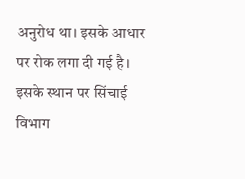अनुरोध था। इसके आधार पर रोक लगा दी गई है। इसके स्थान पर सिंचाई विभाग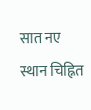सात नए स्थान चिह्नित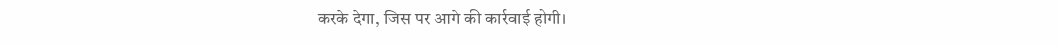करके देगा, जिस पर आगे की कार्रवाई होगी।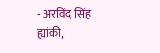- अरविंद सिंह ह्यांकी,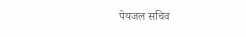पेयजल सचिव